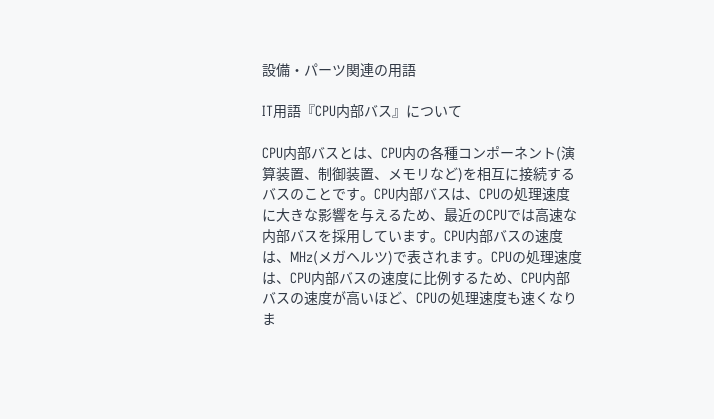設備・パーツ関連の用語

IT用語『CPU内部バス』について

CPU内部バスとは、CPU内の各種コンポーネント(演算装置、制御装置、メモリなど)を相互に接続するバスのことです。CPU内部バスは、CPUの処理速度に大きな影響を与えるため、最近のCPUでは高速な内部バスを採用しています。CPU内部バスの速度は、MHz(メガヘルツ)で表されます。CPUの処理速度は、CPU内部バスの速度に比例するため、CPU内部バスの速度が高いほど、CPUの処理速度も速くなりま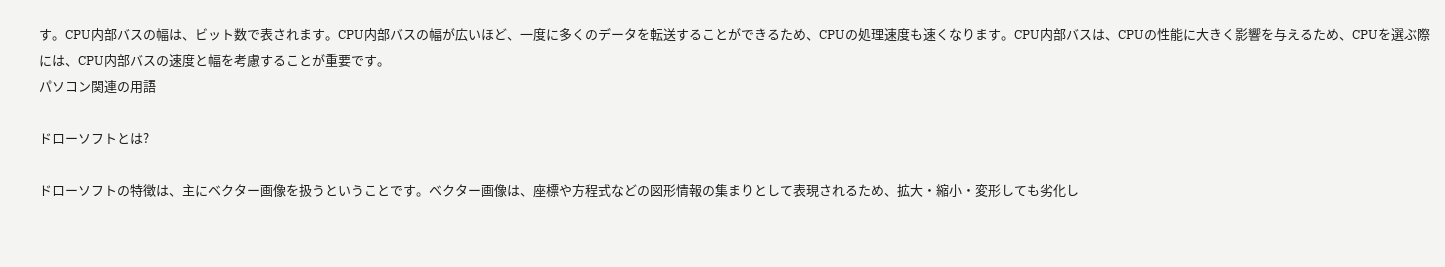す。CPU内部バスの幅は、ビット数で表されます。CPU内部バスの幅が広いほど、一度に多くのデータを転送することができるため、CPUの処理速度も速くなります。CPU内部バスは、CPUの性能に大きく影響を与えるため、CPUを選ぶ際には、CPU内部バスの速度と幅を考慮することが重要です。
パソコン関連の用語

ドローソフトとは?

ドローソフトの特徴は、主にベクター画像を扱うということです。ベクター画像は、座標や方程式などの図形情報の集まりとして表現されるため、拡大・縮小・変形しても劣化し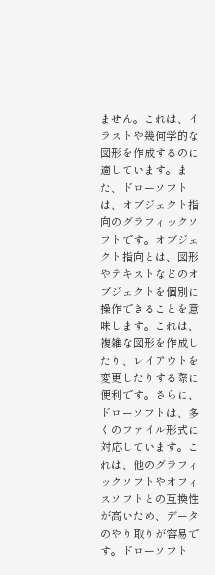ません。これは、イラストや幾何学的な図形を作成するのに適しています。また、ドローソフトは、オブジェクト指向のグラフィックソフトです。オブジェクト指向とは、図形やテキストなどのオブジェクトを個別に操作できることを意味します。これは、複雑な図形を作成したり、レイアウトを変更したりする際に便利です。さらに、ドローソフトは、多くのファイル形式に対応しています。これは、他のグラフィックソフトやオフィスソフトとの互換性が高いため、データのやり取りが容易です。ドローソフト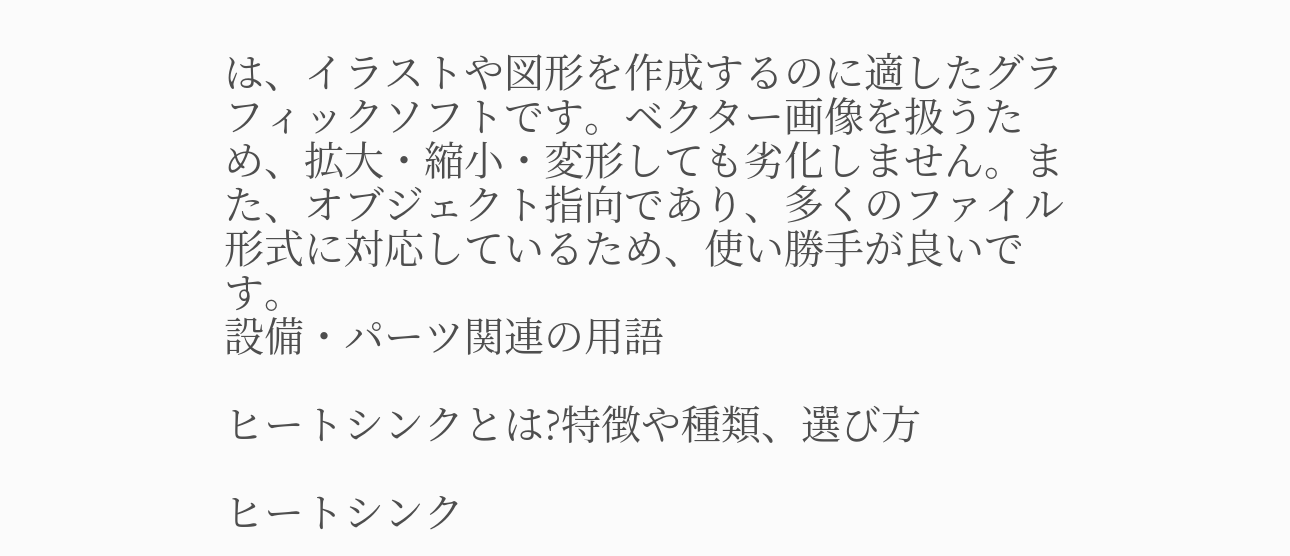は、イラストや図形を作成するのに適したグラフィックソフトです。ベクター画像を扱うため、拡大・縮小・変形しても劣化しません。また、オブジェクト指向であり、多くのファイル形式に対応しているため、使い勝手が良いです。
設備・パーツ関連の用語

ヒートシンクとは?特徴や種類、選び方

ヒートシンク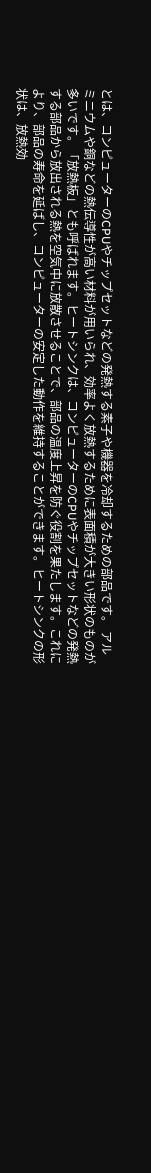とは、コンピューターのCPUやチップセットなどの発熱する素子や機器を冷却するための部品です。 アルミニウムや銅などの熱伝導性が高い材料が用いられ、効率よく放熱するために表面積が大きい形状のものが多いです。「放熱板」とも呼ばれます。ヒートシンクは、コンピューターのCPUやチップセットなどの発熱する部品から放出される熱を空気中に放散させることで、部品の温度上昇を防ぐ役割を果たします。これにより、部品の寿命を延ばし、コンピューターの安定した動作を維持することができます。ヒートシンクの形状は、放熱効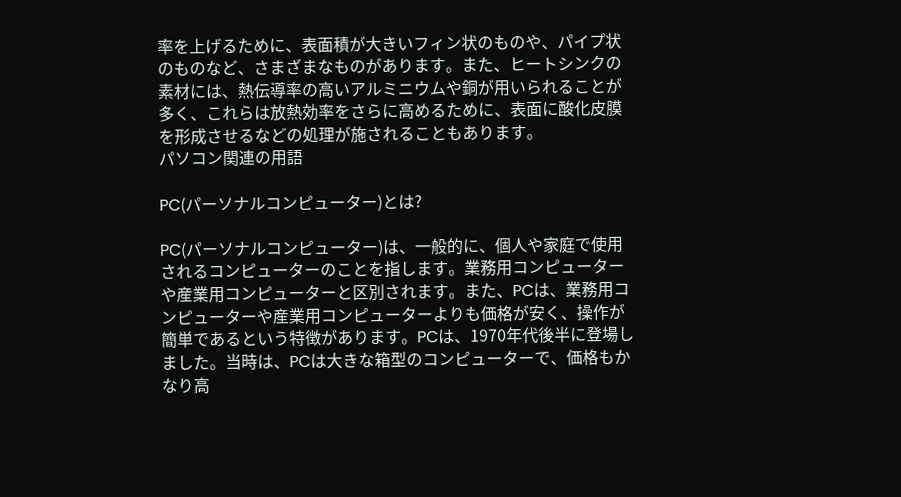率を上げるために、表面積が大きいフィン状のものや、パイプ状のものなど、さまざまなものがあります。また、ヒートシンクの素材には、熱伝導率の高いアルミニウムや銅が用いられることが多く、これらは放熱効率をさらに高めるために、表面に酸化皮膜を形成させるなどの処理が施されることもあります。
パソコン関連の用語

PC(パーソナルコンピューター)とは?

PC(パーソナルコンピューター)は、一般的に、個人や家庭で使用されるコンピューターのことを指します。業務用コンピューターや産業用コンピューターと区別されます。また、PCは、業務用コンピューターや産業用コンピューターよりも価格が安く、操作が簡単であるという特徴があります。PCは、1970年代後半に登場しました。当時は、PCは大きな箱型のコンピューターで、価格もかなり高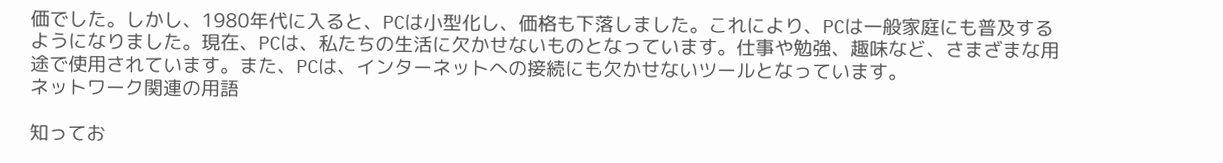価でした。しかし、1980年代に入ると、PCは小型化し、価格も下落しました。これにより、PCは一般家庭にも普及するようになりました。現在、PCは、私たちの生活に欠かせないものとなっています。仕事や勉強、趣味など、さまざまな用途で使用されています。また、PCは、インターネットへの接続にも欠かせないツールとなっています。
ネットワーク関連の用語

知ってお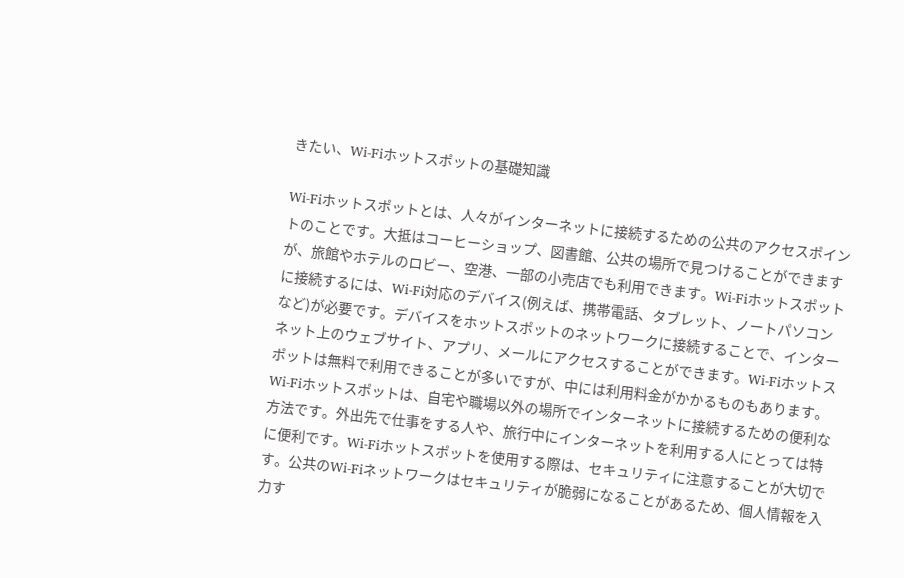きたい、Wi-Fiホットスポットの基礎知識

Wi-Fiホットスポットとは、人々がインターネットに接続するための公共のアクセスポイントのことです。大抵はコーヒーショップ、図書館、公共の場所で見つけることができますが、旅館やホテルのロビー、空港、一部の小売店でも利用できます。Wi-Fiホットスポットに接続するには、Wi-Fi対応のデバイス(例えば、携帯電話、タブレット、ノートパソコンなど)が必要です。デバイスをホットスポットのネットワークに接続することで、インターネット上のウェブサイト、アプリ、メールにアクセスすることができます。Wi-Fiホットスポットは無料で利用できることが多いですが、中には利用料金がかかるものもあります。Wi-Fiホットスポットは、自宅や職場以外の場所でインターネットに接続するための便利な方法です。外出先で仕事をする人や、旅行中にインターネットを利用する人にとっては特に便利です。Wi-Fiホットスポットを使用する際は、セキュリティに注意することが大切です。公共のWi-Fiネットワークはセキュリティが脆弱になることがあるため、個人情報を入力す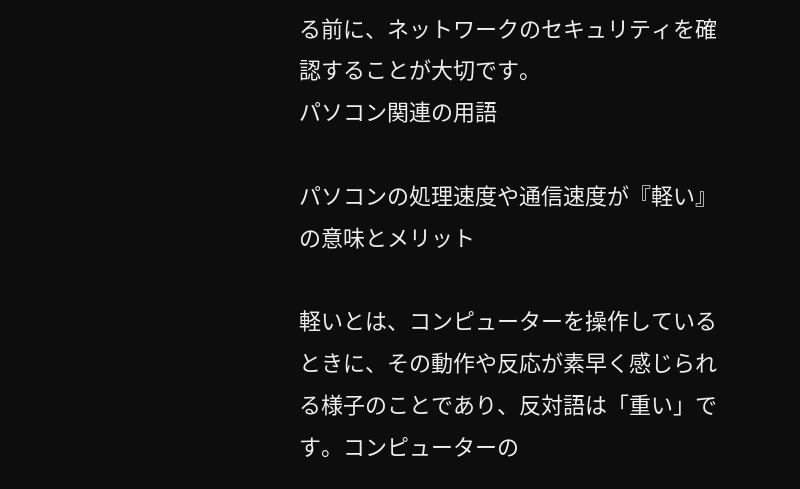る前に、ネットワークのセキュリティを確認することが大切です。
パソコン関連の用語

パソコンの処理速度や通信速度が『軽い』の意味とメリット

軽いとは、コンピューターを操作しているときに、その動作や反応が素早く感じられる様子のことであり、反対語は「重い」です。コンピューターの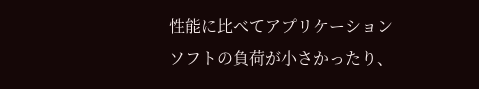性能に比べてアプリケーションソフトの負荷が小さかったり、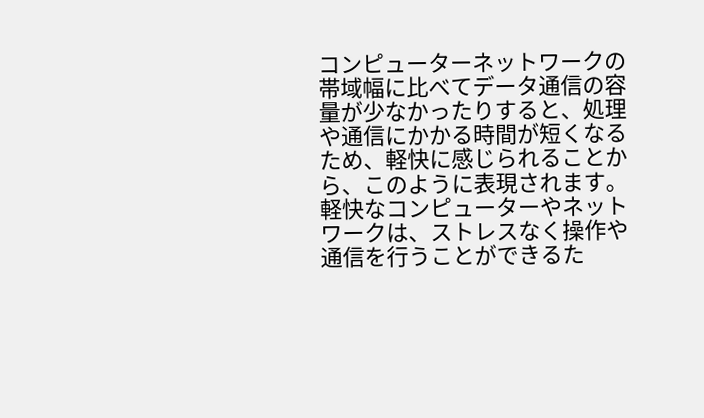コンピューターネットワークの帯域幅に比べてデータ通信の容量が少なかったりすると、処理や通信にかかる時間が短くなるため、軽快に感じられることから、このように表現されます。軽快なコンピューターやネットワークは、ストレスなく操作や通信を行うことができるた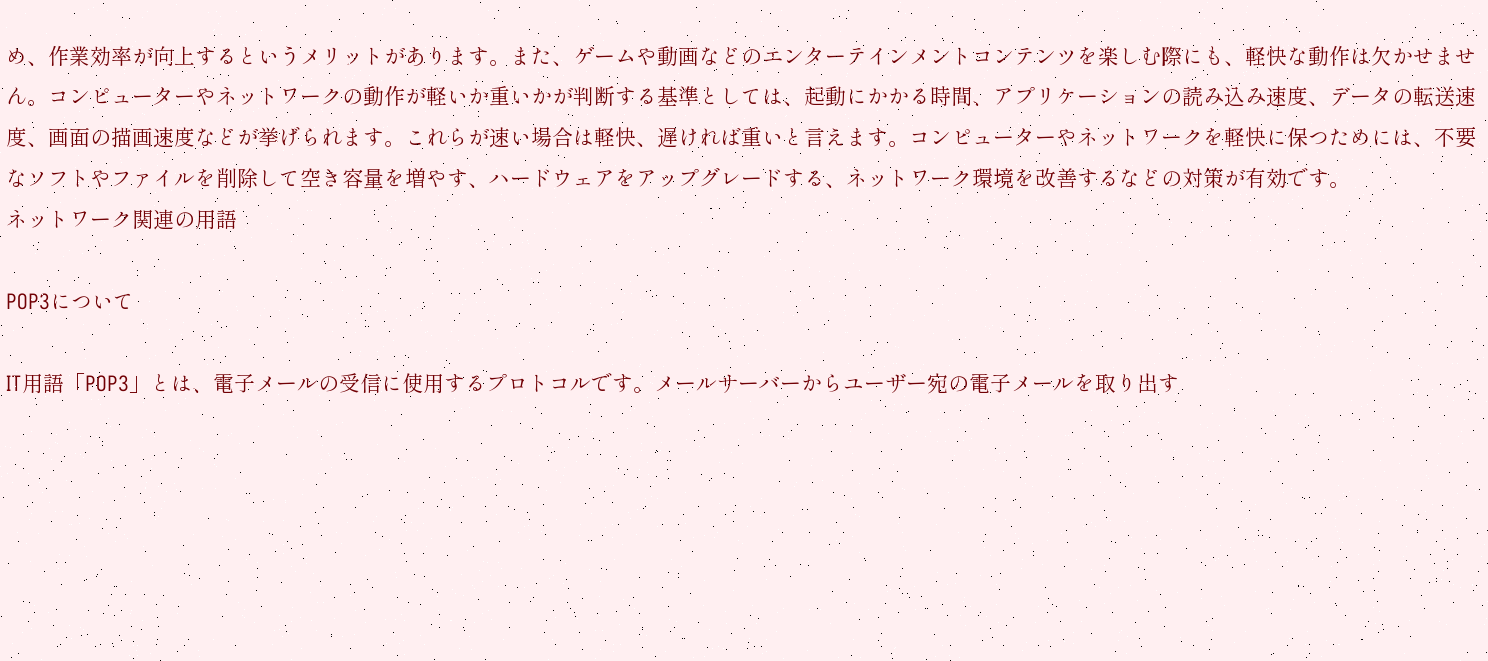め、作業効率が向上するというメリットがあります。また、ゲームや動画などのエンターテインメントコンテンツを楽しむ際にも、軽快な動作は欠かせません。コンピューターやネットワークの動作が軽いか重いかが判断する基準としては、起動にかかる時間、アプリケーションの読み込み速度、データの転送速度、画面の描画速度などが挙げられます。これらが速い場合は軽快、遅ければ重いと言えます。コンピューターやネットワークを軽快に保つためには、不要なソフトやファイルを削除して空き容量を増やす、ハードウェアをアップグレードする、ネットワーク環境を改善するなどの対策が有効です。
ネットワーク関連の用語

POP3について

IT用語「POP3」とは、電子メールの受信に使用するプロトコルです。メールサーバーからユーザー宛の電子メールを取り出す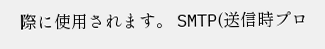際に使用されます。 SMTP(送信時プロ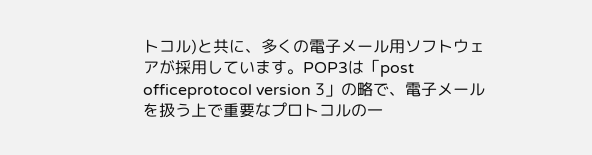トコル)と共に、多くの電子メール用ソフトウェアが採用しています。POP3は「post officeprotocol version 3」の略で、電子メールを扱う上で重要なプロトコルの一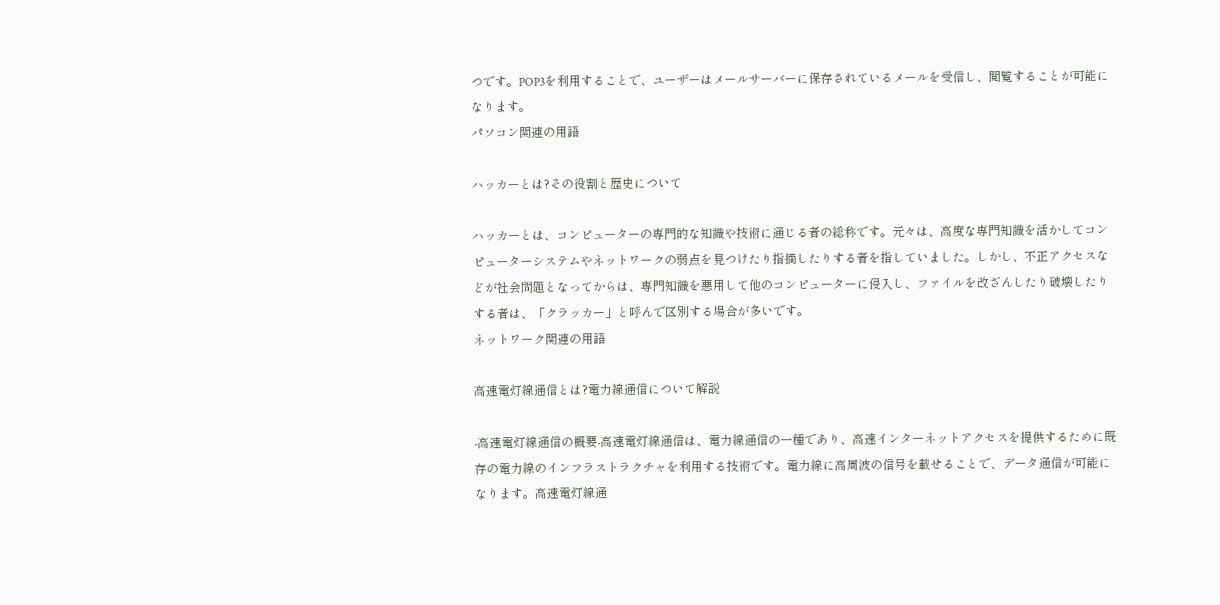つです。POP3を利用することで、ユーザーはメールサーバーに保存されているメールを受信し、閲覧することが可能になります。
パソコン関連の用語

ハッカーとは?その役割と歴史について

ハッカーとは、コンピューターの専門的な知識や技術に通じる者の総称です。元々は、高度な専門知識を活かしてコンピューターシステムやネットワークの弱点を見つけたり指摘したりする者を指していました。しかし、不正アクセスなどが社会問題となってからは、専門知識を悪用して他のコンピューターに侵入し、ファイルを改ざんしたり破壊したりする者は、「クラッカー」と呼んで区別する場合が多いです。
ネットワーク関連の用語

高速電灯線通信とは?電力線通信について解説

-高速電灯線通信の概要-高速電灯線通信は、電力線通信の一種であり、高速インターネットアクセスを提供するために既存の電力線のインフラストラクチャを利用する技術です。電力線に高周波の信号を載せることで、データ通信が可能になります。高速電灯線通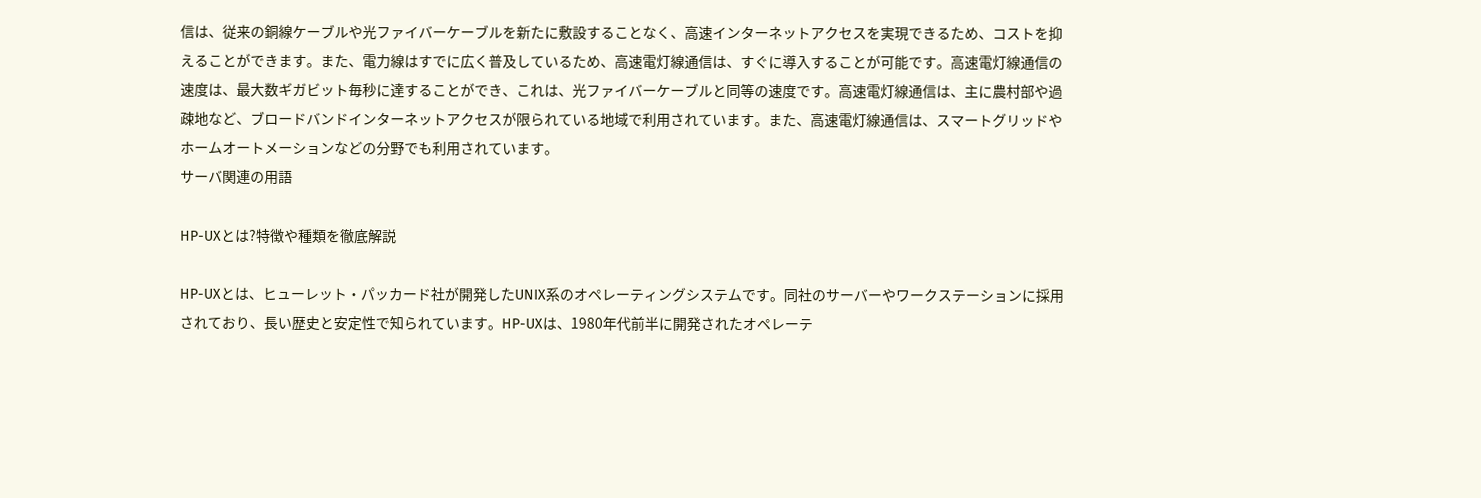信は、従来の銅線ケーブルや光ファイバーケーブルを新たに敷設することなく、高速インターネットアクセスを実現できるため、コストを抑えることができます。また、電力線はすでに広く普及しているため、高速電灯線通信は、すぐに導入することが可能です。高速電灯線通信の速度は、最大数ギガビット毎秒に達することができ、これは、光ファイバーケーブルと同等の速度です。高速電灯線通信は、主に農村部や過疎地など、ブロードバンドインターネットアクセスが限られている地域で利用されています。また、高速電灯線通信は、スマートグリッドやホームオートメーションなどの分野でも利用されています。
サーバ関連の用語

HP-UXとは?特徴や種類を徹底解説

HP-UXとは、ヒューレット・パッカード社が開発したUNIX系のオペレーティングシステムです。同社のサーバーやワークステーションに採用されており、長い歴史と安定性で知られています。HP-UXは、1980年代前半に開発されたオペレーテ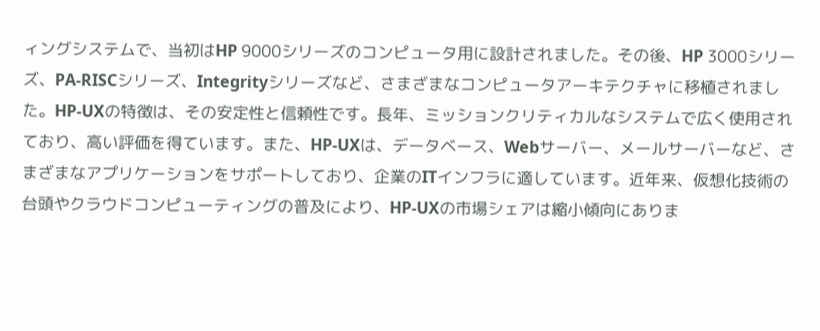ィングシステムで、当初はHP 9000シリーズのコンピュータ用に設計されました。その後、HP 3000シリーズ、PA-RISCシリーズ、Integrityシリーズなど、さまざまなコンピュータアーキテクチャに移植されました。HP-UXの特徴は、その安定性と信頼性です。長年、ミッションクリティカルなシステムで広く使用されており、高い評価を得ています。また、HP-UXは、データベース、Webサーバー、メールサーバーなど、さまざまなアプリケーションをサポートしており、企業のITインフラに適しています。近年来、仮想化技術の台頭やクラウドコンピューティングの普及により、HP-UXの市場シェアは縮小傾向にありま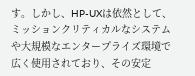す。しかし、HP-UXは依然として、ミッションクリティカルなシステムや大規模なエンタープライズ環境で広く使用されており、その安定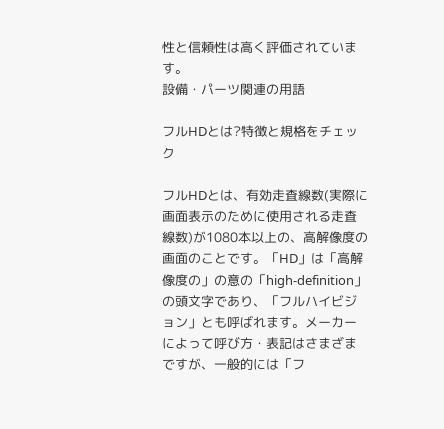性と信頼性は高く評価されています。
設備・パーツ関連の用語

フルHDとは?特徴と規格をチェック

フルHDとは、有効走査線数(実際に画面表示のために使用される走査線数)が1080本以上の、高解像度の画面のことです。「HD」は「高解像度の」の意の「high-definition」の頭文字であり、「フルハイビジョン」とも呼ばれます。メーカーによって呼び方・表記はさまざまですが、一般的には「フ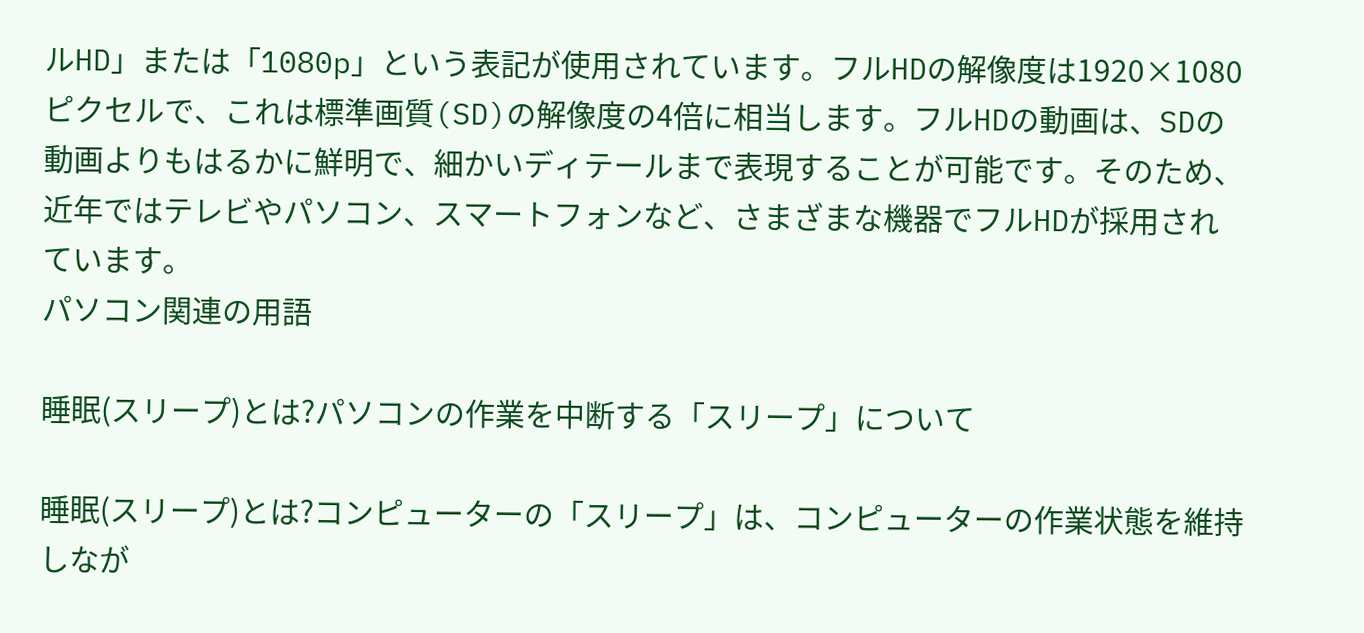ルHD」または「1080p」という表記が使用されています。フルHDの解像度は1920×1080ピクセルで、これは標準画質(SD)の解像度の4倍に相当します。フルHDの動画は、SDの動画よりもはるかに鮮明で、細かいディテールまで表現することが可能です。そのため、近年ではテレビやパソコン、スマートフォンなど、さまざまな機器でフルHDが採用されています。
パソコン関連の用語

睡眠(スリープ)とは?パソコンの作業を中断する「スリープ」について

睡眠(スリープ)とは?コンピューターの「スリープ」は、コンピューターの作業状態を維持しなが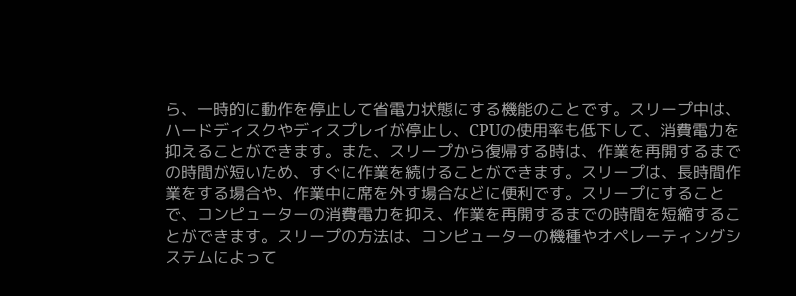ら、一時的に動作を停止して省電力状態にする機能のことです。スリープ中は、ハードディスクやディスプレイが停止し、CPUの使用率も低下して、消費電力を抑えることができます。また、スリープから復帰する時は、作業を再開するまでの時間が短いため、すぐに作業を続けることができます。スリープは、長時間作業をする場合や、作業中に席を外す場合などに便利です。スリープにすることで、コンピューターの消費電力を抑え、作業を再開するまでの時間を短縮することができます。スリープの方法は、コンピューターの機種やオペレーティングシステムによって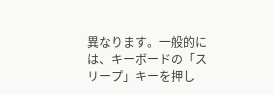異なります。一般的には、キーボードの「スリープ」キーを押し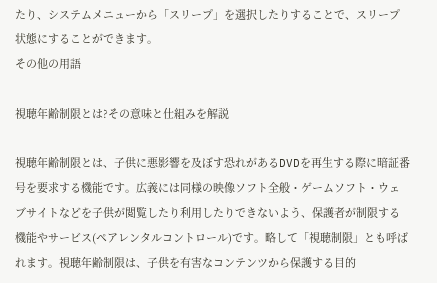たり、システムメニューから「スリープ」を選択したりすることで、スリープ状態にすることができます。
その他の用語

視聴年齢制限とは?その意味と仕組みを解説

視聴年齢制限とは、子供に悪影響を及ぼす恐れがあるDVDを再生する際に暗証番号を要求する機能です。広義には同様の映像ソフト全般・ゲームソフト・ウェブサイトなどを子供が閲覧したり利用したりできないよう、保護者が制限する機能やサービス(ペアレンタルコントロール)です。略して「視聴制限」とも呼ばれます。視聴年齢制限は、子供を有害なコンテンツから保護する目的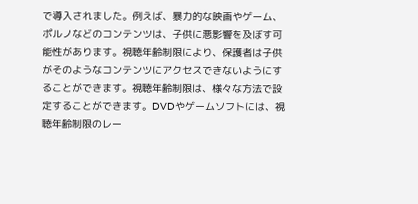で導入されました。例えば、暴力的な映画やゲーム、ポルノなどのコンテンツは、子供に悪影響を及ぼす可能性があります。視聴年齢制限により、保護者は子供がそのようなコンテンツにアクセスできないようにすることができます。視聴年齢制限は、様々な方法で設定することができます。DVDやゲームソフトには、視聴年齢制限のレー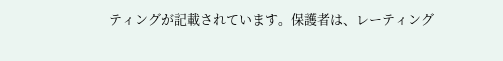ティングが記載されています。保護者は、レーティング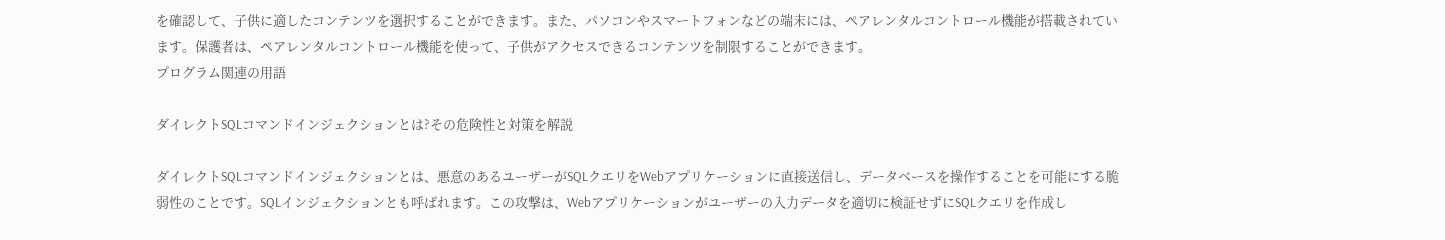を確認して、子供に適したコンテンツを選択することができます。また、パソコンやスマートフォンなどの端末には、ペアレンタルコントロール機能が搭載されています。保護者は、ペアレンタルコントロール機能を使って、子供がアクセスできるコンテンツを制限することができます。
プログラム関連の用語

ダイレクトSQLコマンドインジェクションとは?その危険性と対策を解説

ダイレクトSQLコマンドインジェクションとは、悪意のあるユーザーがSQLクエリをWebアプリケーションに直接送信し、データベースを操作することを可能にする脆弱性のことです。SQLインジェクションとも呼ばれます。この攻撃は、Webアプリケーションがユーザーの入力データを適切に検証せずにSQLクエリを作成し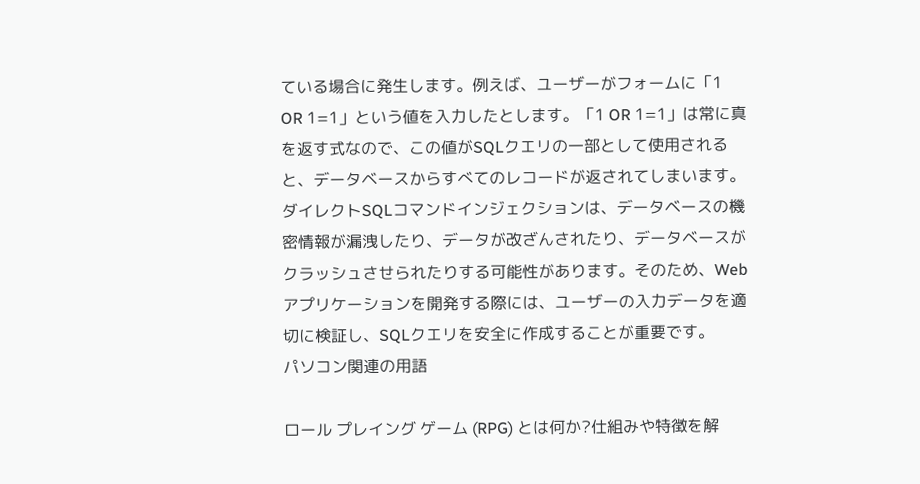ている場合に発生します。例えば、ユーザーがフォームに「1 OR 1=1」という値を入力したとします。「1 OR 1=1」は常に真を返す式なので、この値がSQLクエリの一部として使用されると、データベースからすべてのレコードが返されてしまいます。ダイレクトSQLコマンドインジェクションは、データベースの機密情報が漏洩したり、データが改ざんされたり、データベースがクラッシュさせられたりする可能性があります。そのため、Webアプリケーションを開発する際には、ユーザーの入力データを適切に検証し、SQLクエリを安全に作成することが重要です。
パソコン関連の用語

ロール プレイング ゲーム (RPG) とは何か?仕組みや特徴を解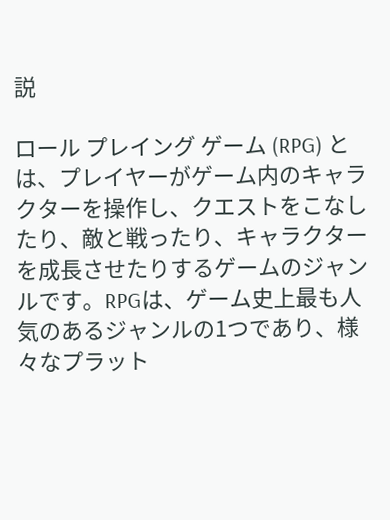説

ロール プレイング ゲーム (RPG) とは、プレイヤーがゲーム内のキャラクターを操作し、クエストをこなしたり、敵と戦ったり、キャラクターを成長させたりするゲームのジャンルです。RPGは、ゲーム史上最も人気のあるジャンルの1つであり、様々なプラット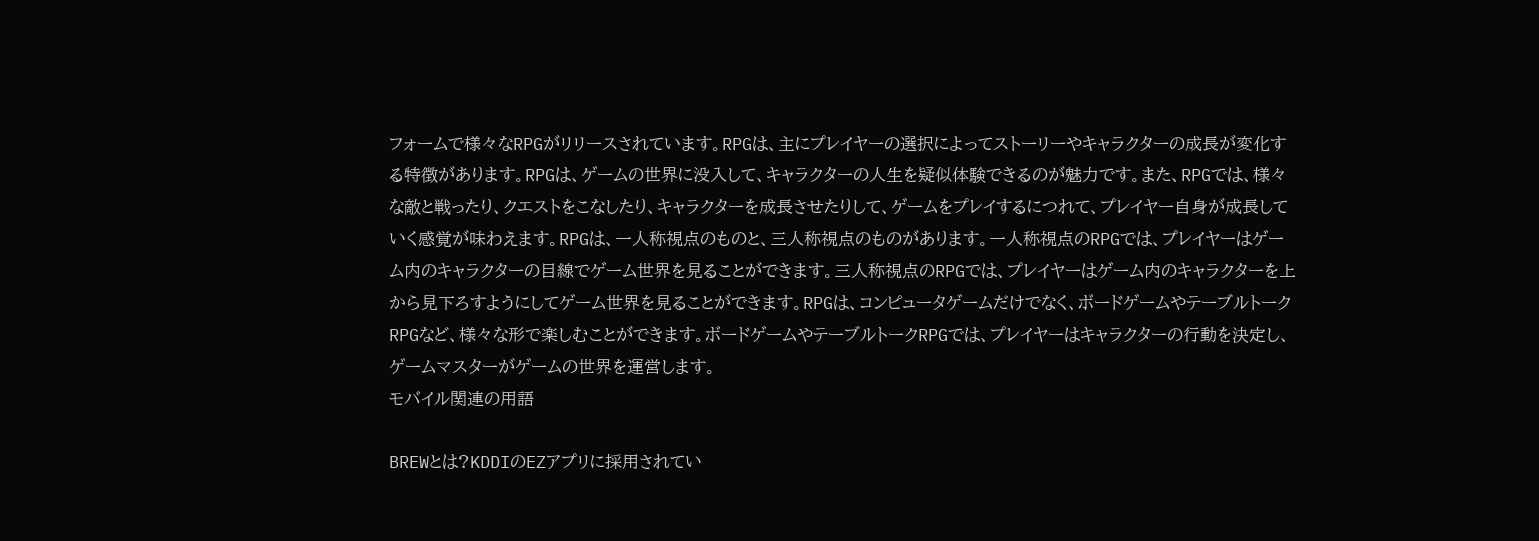フォームで様々なRPGがリリースされています。RPGは、主にプレイヤーの選択によってストーリーやキャラクターの成長が変化する特徴があります。RPGは、ゲームの世界に没入して、キャラクターの人生を疑似体験できるのが魅力です。また、RPGでは、様々な敵と戦ったり、クエストをこなしたり、キャラクターを成長させたりして、ゲームをプレイするにつれて、プレイヤー自身が成長していく感覚が味わえます。RPGは、一人称視点のものと、三人称視点のものがあります。一人称視点のRPGでは、プレイヤーはゲーム内のキャラクターの目線でゲーム世界を見ることができます。三人称視点のRPGでは、プレイヤーはゲーム内のキャラクターを上から見下ろすようにしてゲーム世界を見ることができます。RPGは、コンピュータゲームだけでなく、ボードゲームやテーブルトークRPGなど、様々な形で楽しむことができます。ボードゲームやテーブルトークRPGでは、プレイヤーはキャラクターの行動を決定し、ゲームマスターがゲームの世界を運営します。
モバイル関連の用語

BREWとは?KDDIのEZアプリに採用されてい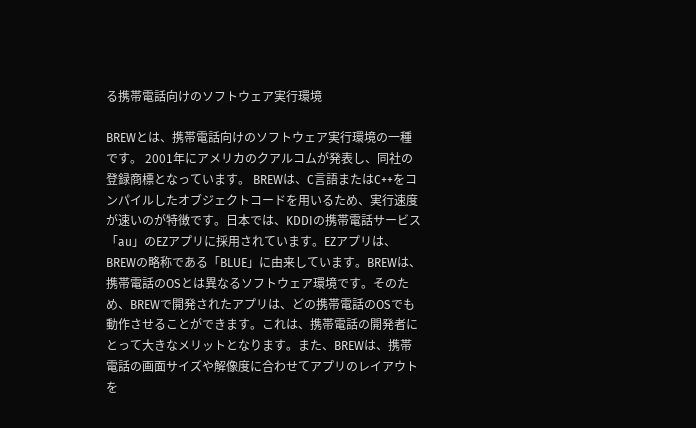る携帯電話向けのソフトウェア実行環境

BREWとは、携帯電話向けのソフトウェア実行環境の一種です。 2001年にアメリカのクアルコムが発表し、同社の登録商標となっています。 BREWは、C言語またはC++をコンパイルしたオブジェクトコードを用いるため、実行速度が速いのが特徴です。日本では、KDDIの携帯電話サービス「au」のEZアプリに採用されています。EZアプリは、BREWの略称である「BLUE」に由来しています。BREWは、携帯電話のOSとは異なるソフトウェア環境です。そのため、BREWで開発されたアプリは、どの携帯電話のOSでも動作させることができます。これは、携帯電話の開発者にとって大きなメリットとなります。また、BREWは、携帯電話の画面サイズや解像度に合わせてアプリのレイアウトを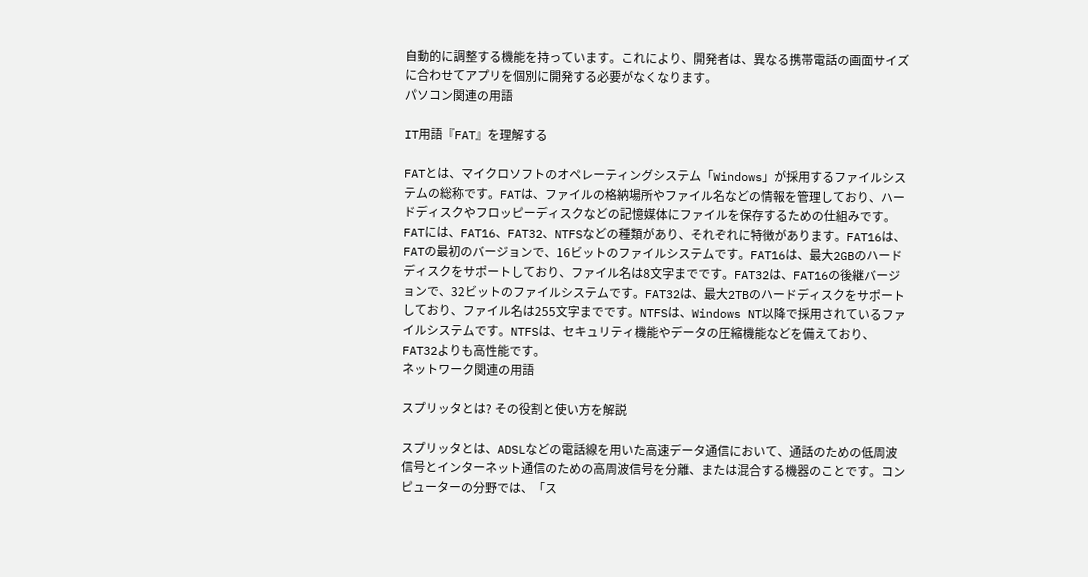自動的に調整する機能を持っています。これにより、開発者は、異なる携帯電話の画面サイズに合わせてアプリを個別に開発する必要がなくなります。
パソコン関連の用語

IT用語『FAT』を理解する

FATとは、マイクロソフトのオペレーティングシステム「Windows」が採用するファイルシステムの総称です。FATは、ファイルの格納場所やファイル名などの情報を管理しており、ハードディスクやフロッピーディスクなどの記憶媒体にファイルを保存するための仕組みです。 FATには、FAT16、FAT32、NTFSなどの種類があり、それぞれに特徴があります。FAT16は、FATの最初のバージョンで、16ビットのファイルシステムです。FAT16は、最大2GBのハードディスクをサポートしており、ファイル名は8文字までです。FAT32は、FAT16の後継バージョンで、32ビットのファイルシステムです。FAT32は、最大2TBのハードディスクをサポートしており、ファイル名は255文字までです。NTFSは、Windows NT以降で採用されているファイルシステムです。NTFSは、セキュリティ機能やデータの圧縮機能などを備えており、FAT32よりも高性能です。
ネットワーク関連の用語

スプリッタとは? その役割と使い方を解説

スプリッタとは、ADSLなどの電話線を用いた高速データ通信において、通話のための低周波信号とインターネット通信のための高周波信号を分離、または混合する機器のことです。コンピューターの分野では、「ス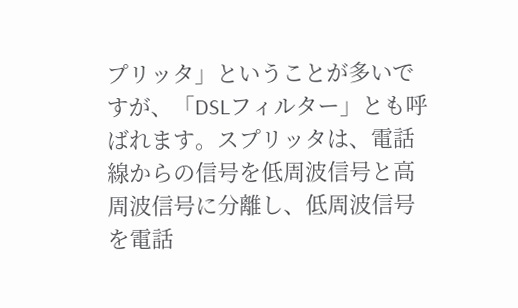プリッタ」ということが多いですが、「DSLフィルター」とも呼ばれます。スプリッタは、電話線からの信号を低周波信号と高周波信号に分離し、低周波信号を電話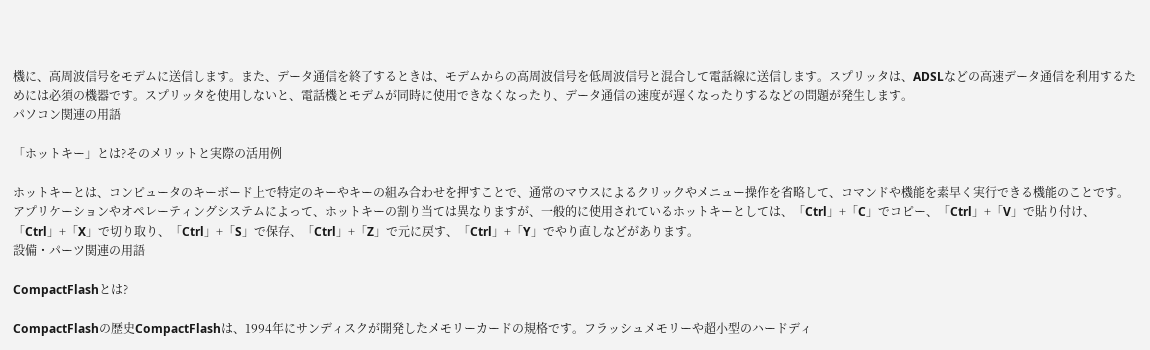機に、高周波信号をモデムに送信します。また、データ通信を終了するときは、モデムからの高周波信号を低周波信号と混合して電話線に送信します。スプリッタは、ADSLなどの高速データ通信を利用するためには必須の機器です。スプリッタを使用しないと、電話機とモデムが同時に使用できなくなったり、データ通信の速度が遅くなったりするなどの問題が発生します。
パソコン関連の用語

「ホットキー」とは?そのメリットと実際の活用例

ホットキーとは、コンピュータのキーボード上で特定のキーやキーの組み合わせを押すことで、通常のマウスによるクリックやメニュー操作を省略して、コマンドや機能を素早く実行できる機能のことです。アプリケーションやオペレーティングシステムによって、ホットキーの割り当ては異なりますが、一般的に使用されているホットキーとしては、「Ctrl」+「C」でコピー、「Ctrl」+「V」で貼り付け、「Ctrl」+「X」で切り取り、「Ctrl」+「S」で保存、「Ctrl」+「Z」で元に戻す、「Ctrl」+「Y」でやり直しなどがあります。
設備・パーツ関連の用語

CompactFlashとは?

CompactFlashの歴史CompactFlashは、1994年にサンディスクが開発したメモリーカードの規格です。フラッシュメモリーや超小型のハードディ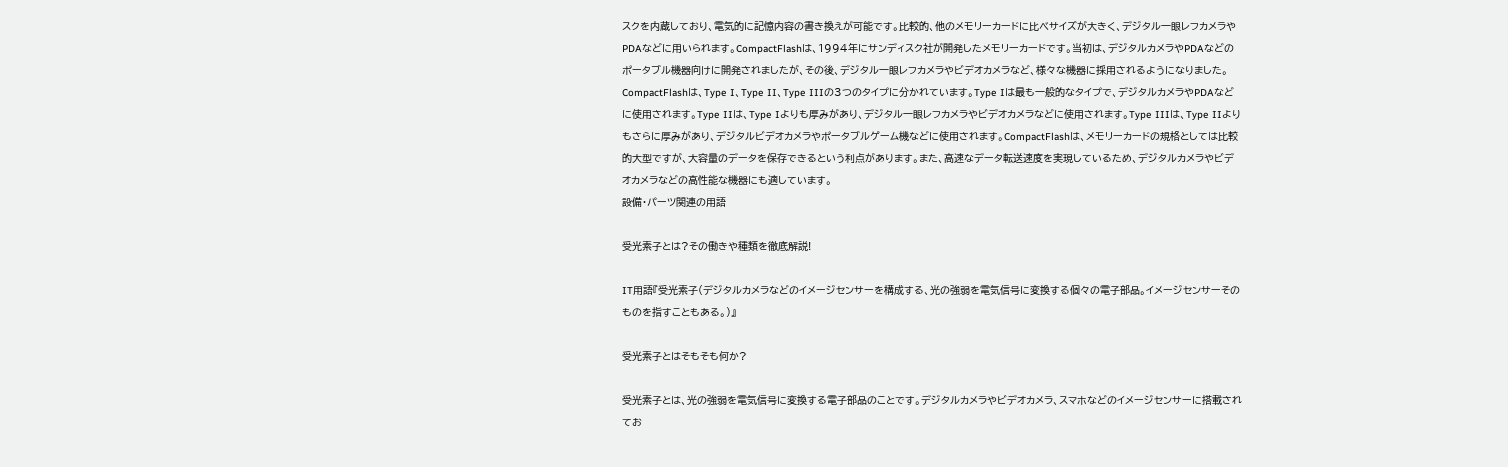スクを内蔵しており、電気的に記憶内容の書き換えが可能です。比較的、他のメモリーカードに比べサイズが大きく、デジタル一眼レフカメラやPDAなどに用いられます。CompactFlashは、1994年にサンディスク社が開発したメモリーカードです。当初は、デジタルカメラやPDAなどのポータブル機器向けに開発されましたが、その後、デジタル一眼レフカメラやビデオカメラなど、様々な機器に採用されるようになりました。CompactFlashは、Type I、Type II、Type IIIの3つのタイプに分かれています。Type Iは最も一般的なタイプで、デジタルカメラやPDAなどに使用されます。Type IIは、Type Iよりも厚みがあり、デジタル一眼レフカメラやビデオカメラなどに使用されます。Type IIIは、Type IIよりもさらに厚みがあり、デジタルビデオカメラやポータブルゲーム機などに使用されます。CompactFlashは、メモリーカードの規格としては比較的大型ですが、大容量のデータを保存できるという利点があります。また、高速なデータ転送速度を実現しているため、デジタルカメラやビデオカメラなどの高性能な機器にも適しています。
設備・パーツ関連の用語

受光素子とは?その働きや種類を徹底解説!

IT用語『受光素子(デジタルカメラなどのイメージセンサーを構成する、光の強弱を電気信号に変換する個々の電子部品。イメージセンサーそのものを指すこともある。)』

受光素子とはそもそも何か?

受光素子とは、光の強弱を電気信号に変換する電子部品のことです。デジタルカメラやビデオカメラ、スマホなどのイメージセンサーに搭載されてお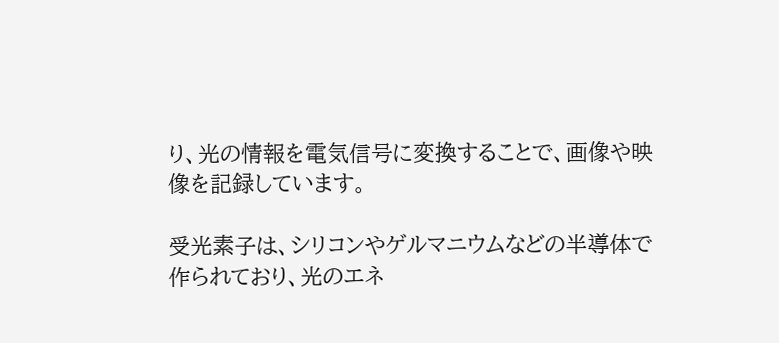り、光の情報を電気信号に変換することで、画像や映像を記録しています。

受光素子は、シリコンやゲルマニウムなどの半導体で作られており、光のエネ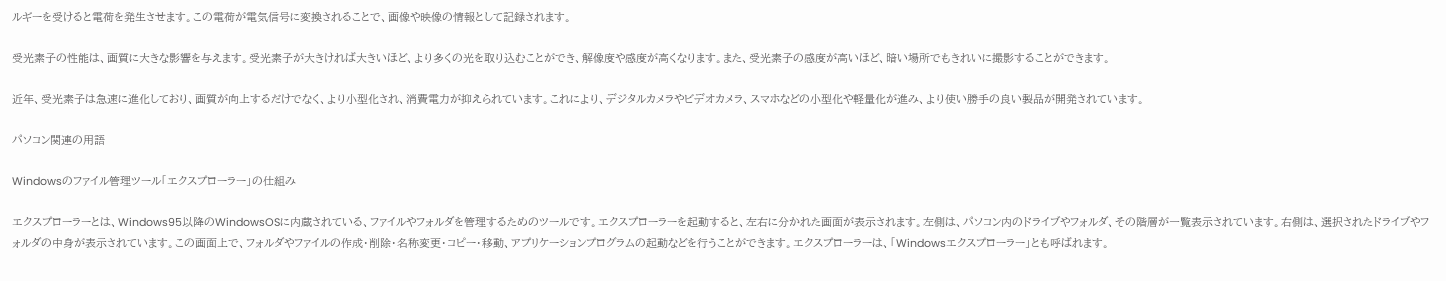ルギーを受けると電荷を発生させます。この電荷が電気信号に変換されることで、画像や映像の情報として記録されます。

受光素子の性能は、画質に大きな影響を与えます。受光素子が大きければ大きいほど、より多くの光を取り込むことができ、解像度や感度が高くなります。また、受光素子の感度が高いほど、暗い場所でもきれいに撮影することができます。

近年、受光素子は急速に進化しており、画質が向上するだけでなく、より小型化され、消費電力が抑えられています。これにより、デジタルカメラやビデオカメラ、スマホなどの小型化や軽量化が進み、より使い勝手の良い製品が開発されています。

パソコン関連の用語

Windowsのファイル管理ツール「エクスプローラー」の仕組み

エクスプローラーとは、Windows95以降のWindowsOSに内蔵されている、ファイルやフォルダを管理するためのツールです。エクスプローラーを起動すると、左右に分かれた画面が表示されます。左側は、パソコン内のドライブやフォルダ、その階層が一覧表示されています。右側は、選択されたドライブやフォルダの中身が表示されています。この画面上で、フォルダやファイルの作成・削除・名称変更・コピー・移動、アプリケーションプログラムの起動などを行うことができます。エクスプローラーは、「Windowsエクスプローラー」とも呼ばれます。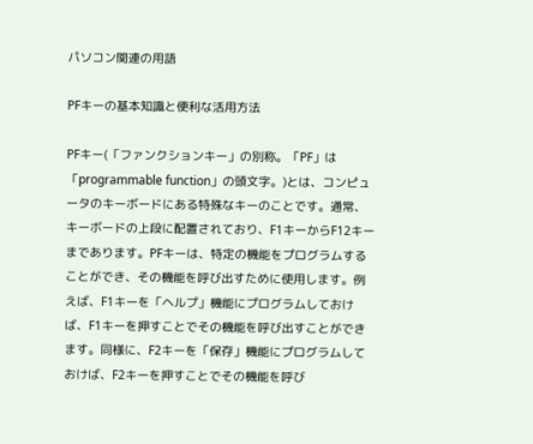パソコン関連の用語

PFキーの基本知識と便利な活用方法

PFキー(「ファンクションキー」の別称。「PF」は「programmable function」の頭文字。)とは、コンピュータのキーボードにある特殊なキーのことです。通常、キーボードの上段に配置されており、F1キーからF12キーまであります。PFキーは、特定の機能をプログラムすることができ、その機能を呼び出すために使用します。例えば、F1キーを「ヘルプ」機能にプログラムしておけば、F1キーを押すことでその機能を呼び出すことができます。同様に、F2キーを「保存」機能にプログラムしておけば、F2キーを押すことでその機能を呼び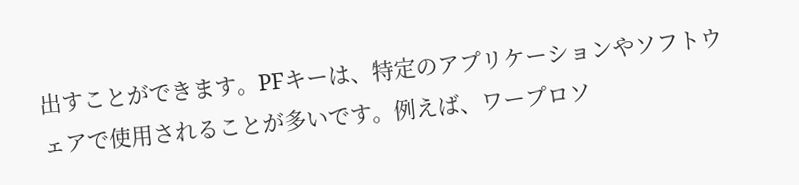出すことができます。PFキーは、特定のアプリケーションやソフトウェアで使用されることが多いです。例えば、ワープロソ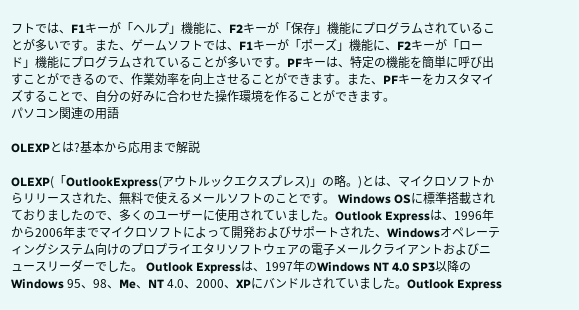フトでは、F1キーが「ヘルプ」機能に、F2キーが「保存」機能にプログラムされていることが多いです。また、ゲームソフトでは、F1キーが「ポーズ」機能に、F2キーが「ロード」機能にプログラムされていることが多いです。PFキーは、特定の機能を簡単に呼び出すことができるので、作業効率を向上させることができます。また、PFキーをカスタマイズすることで、自分の好みに合わせた操作環境を作ることができます。
パソコン関連の用語

OLEXPとは?基本から応用まで解説

OLEXP(「OutlookExpress(アウトルックエクスプレス)」の略。)とは、マイクロソフトからリリースされた、無料で使えるメールソフトのことです。 Windows OSに標準搭載されておりましたので、多くのユーザーに使用されていました。Outlook Expressは、1996年から2006年までマイクロソフトによって開発およびサポートされた、Windowsオペレーティングシステム向けのプロプライエタリソフトウェアの電子メールクライアントおよびニュースリーダーでした。 Outlook Expressは、1997年のWindows NT 4.0 SP3以降のWindows 95、98、Me、NT 4.0、2000、XPにバンドルされていました。Outlook Express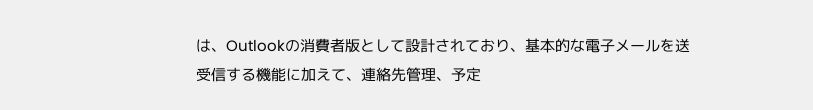は、Outlookの消費者版として設計されており、基本的な電子メールを送受信する機能に加えて、連絡先管理、予定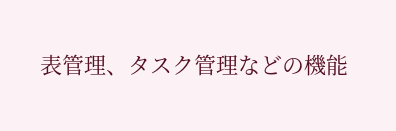表管理、タスク管理などの機能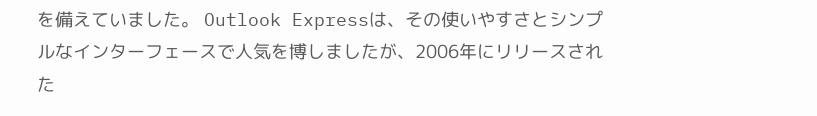を備えていました。 Outlook Expressは、その使いやすさとシンプルなインターフェースで人気を博しましたが、2006年にリリースされた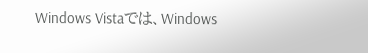Windows Vistaでは、Windows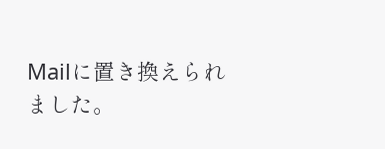Mailに置き換えられました。